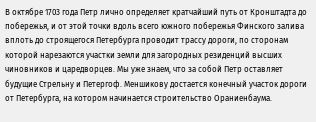В октябре 1703 года Петр лично определяет кратчайший путь от Кронштадта до побережья, и от этой точки вдоль всего южного побережья Финского залива вплоть до строящегося Петербурга проводит трассу дороги, по сторонам которой нарезаются участки земли для загородных резиденций высших чиновников и царедворцев. Мы уже знаем, что за собой Петр оставляет будущие Стрельну и Петергоф. Меншикову достается конечный участок дороги от Петербурга, на котором начинается строительство Ораниенбаума.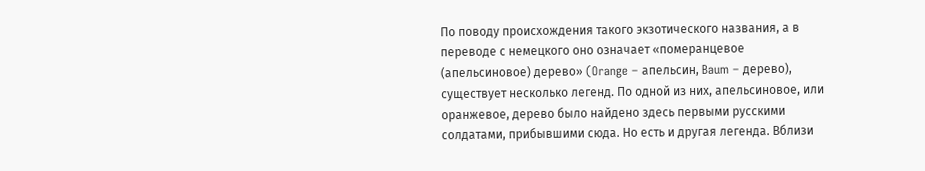По поводу происхождения такого экзотического названия, а в переводе с немецкого оно означает «померанцевое (апельсиновое) дерево» (Orange – апельсин, Baum – дерево), существует несколько легенд. По одной из них, апельсиновое, или оранжевое, дерево было найдено здесь первыми русскими солдатами, прибывшими сюда. Но есть и другая легенда. Вблизи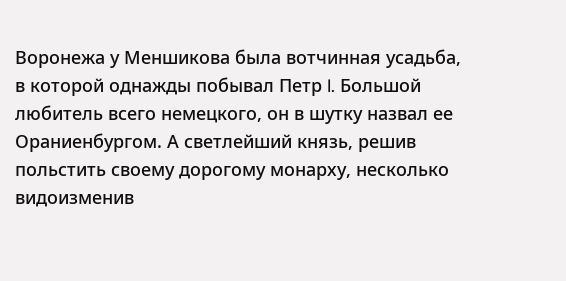Воронежа у Меншикова была вотчинная усадьба, в которой однажды побывал Петр I. Большой любитель всего немецкого, он в шутку назвал ее Ораниенбургом. А светлейший князь, решив польстить своему дорогому монарху, несколько видоизменив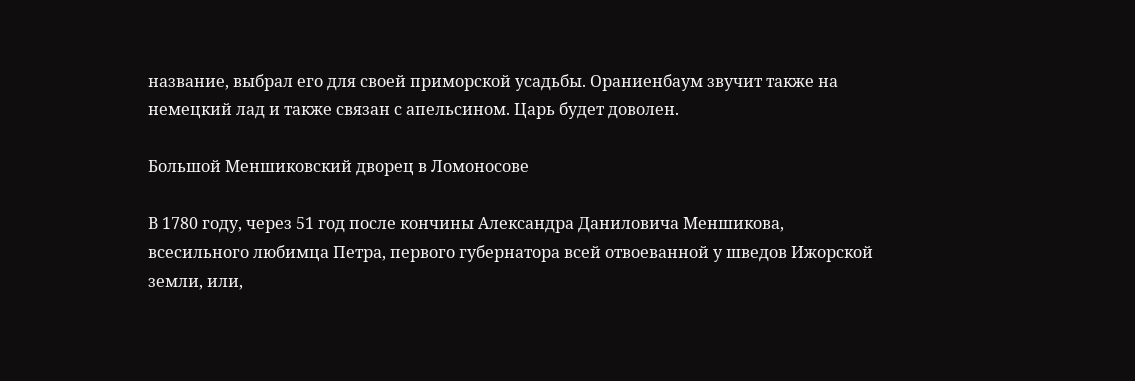название, выбрал его для своей приморской усадьбы. Ораниенбаум звучит также на немецкий лад и также связан с апельсином. Царь будет доволен.

Большой Меншиковский дворец в Ломоносове

В 1780 году, через 51 год после кончины Александра Даниловича Меншикова, всесильного любимца Петра, первого губернатора всей отвоеванной у шведов Ижорской земли, или,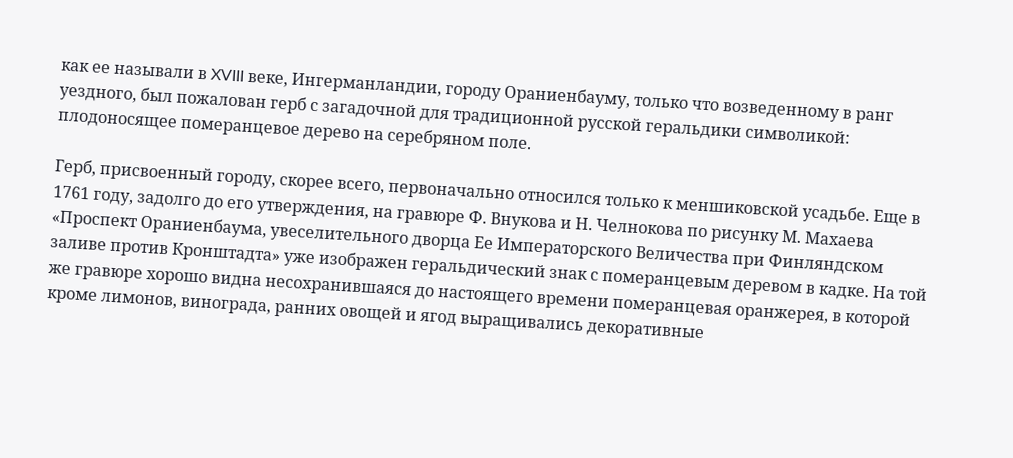как ее называли в XVIII веке, Ингерманландии, городу Ораниенбауму, только что возведенному в ранг уездного, был пожалован герб с загадочной для традиционной русской геральдики символикой: плодоносящее померанцевое дерево на серебряном поле.

Герб, присвоенный городу, скорее всего, первоначально относился только к меншиковской усадьбе. Еще в 1761 году, задолго до его утверждения, на гравюре Ф. Внукова и Н. Челнокова по рисунку М. Махаева «Проспект Ораниенбаума, увеселительного дворца Ее Императорского Величества при Финляндском заливе против Кронштадта» уже изображен геральдический знак с померанцевым деревом в кадке. На той же гравюре хорошо видна несохранившаяся до настоящего времени померанцевая оранжерея, в которой кроме лимонов, винограда, ранних овощей и ягод выращивались декоративные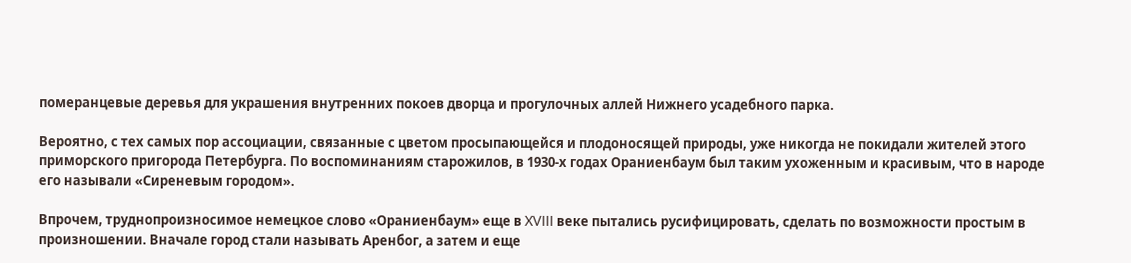померанцевые деревья для украшения внутренних покоев дворца и прогулочных аллей Нижнего усадебного парка.

Вероятно, с тех самых пор ассоциации, связанные с цветом просыпающейся и плодоносящей природы, уже никогда не покидали жителей этого приморского пригорода Петербурга. По воспоминаниям старожилов, в 1930-х годах Ораниенбаум был таким ухоженным и красивым, что в народе его называли «Сиреневым городом».

Впрочем, труднопроизносимое немецкое слово «Ораниенбаум» еще в XVIII веке пытались русифицировать, сделать по возможности простым в произношении. Вначале город стали называть Аренбог, а затем и еще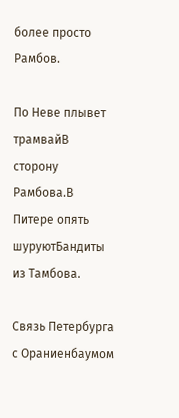более просто Рамбов.

По Неве плывет трамвайВ сторону Рамбова.В Питере опять шуруютБандиты из Тамбова.

Связь Петербурга с Ораниенбаумом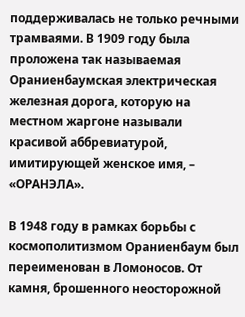поддерживалась не только речными трамваями. В 1909 году была проложена так называемая Ораниенбаумская электрическая железная дорога, которую на местном жаргоне называли красивой аббревиатурой, имитирующей женское имя, – «ОРАНЭЛА».

В 1948 году в рамках борьбы с космополитизмом Ораниенбаум был переименован в Ломоносов. От камня, брошенного неосторожной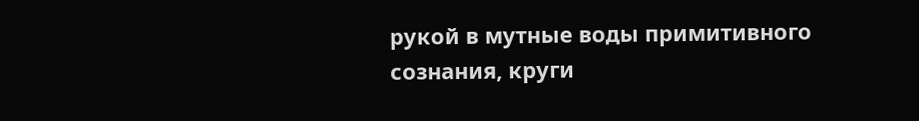рукой в мутные воды примитивного сознания, круги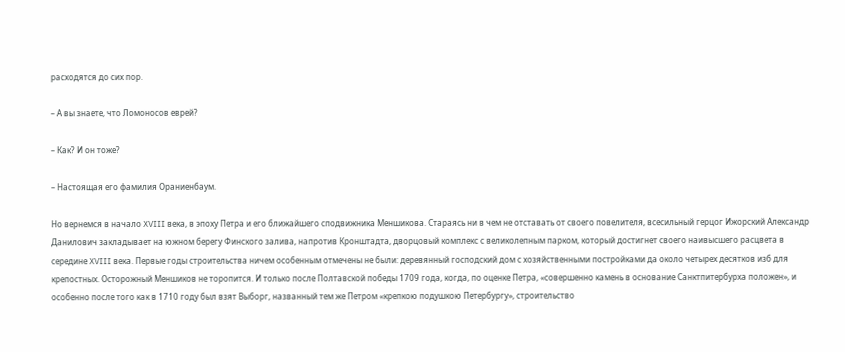расходятся до сих пор.

– А вы знаете, что Ломоносов еврей?

– Как? И он тоже?

– Настоящая его фамилия Ораниенбаум.

Но вернемся в начало XVIII века, в эпоху Петра и его ближайшего сподвижника Меншикова. Стараясь ни в чем не отставать от своего повелителя, всесильный герцог Ижорский Александр Данилович закладывает на южном берегу Финского залива, напротив Кронштадта, дворцовый комплекс с великолепным парком, который достигнет своего наивысшего расцвета в середине XVIII века. Первые годы строительства ничем особенным отмечены не были: деревянный господский дом с хозяйственными постройками да около четырех десятков изб для крепостных. Осторожный Меншиков не торопится. И только после Полтавской победы 1709 года, когда, по оценке Петра, «совершенно камень в основание Санктпитербурха положен», и особенно после того как в 1710 году был взят Выборг, названный тем же Петром «крепкою подушкою Петербургу», строительство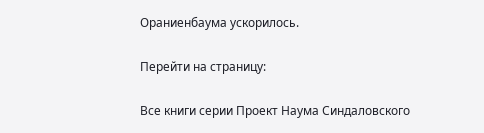Ораниенбаума ускорилось.

Перейти на страницу:

Все книги серии Проект Наума Синдаловского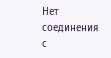Нет соединения с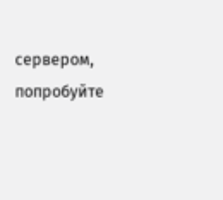сервером, попробуйте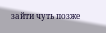зайти чуть позже